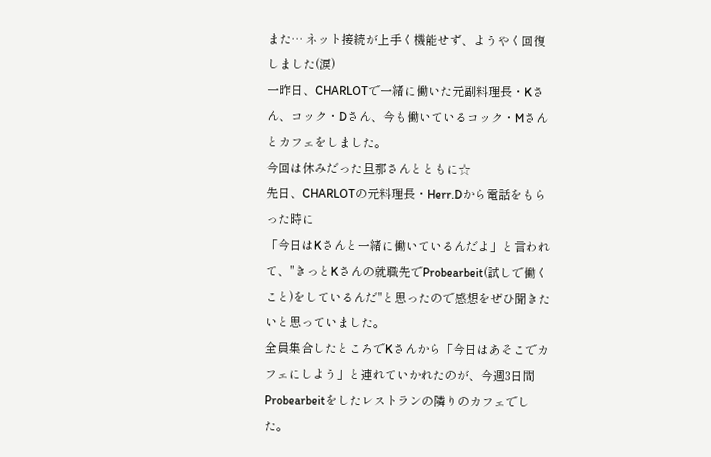また… ネット接続が上手く機能せず、ようやく回復しました(涙)
一昨日、CHARLOTで一緒に働いた元副料理長・Kさん、コック・Dさん、今も働いているコック・Mさんとカフェをしました。
今回は休みだった旦那さんとともに☆
先日、CHARLOTの元料理長・Herr.Dから電話をもらった時に
「今日はKさんと一緒に働いているんだよ」と言われて、"きっとKさんの就職先でProbearbeit(試しで働くこと)をしているんだ"と思ったので感想をぜひ聞きたいと思っていました。
全員集合したところでKさんから「今日はあそこでカフェにしよう」と連れていかれたのが、今週3日間Probearbeitをしたレストランの隣りのカフェでした。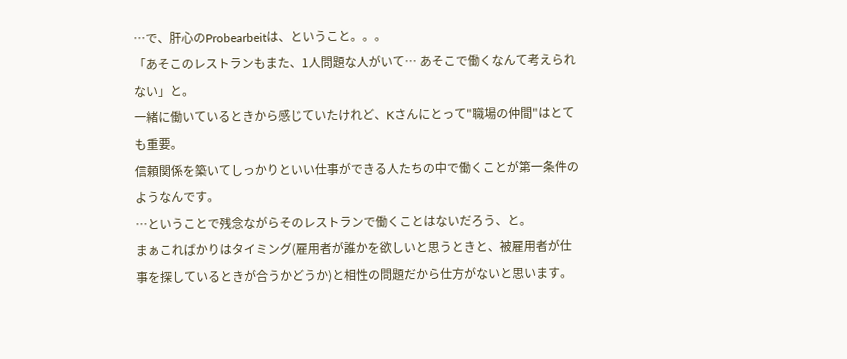…で、肝心のProbearbeitは、ということ。。。
「あそこのレストランもまた、1人問題な人がいて… あそこで働くなんて考えられない」と。
一緒に働いているときから感じていたけれど、Kさんにとって"職場の仲間"はとても重要。
信頼関係を築いてしっかりといい仕事ができる人たちの中で働くことが第一条件のようなんです。
…ということで残念ながらそのレストランで働くことはないだろう、と。
まぁこればかりはタイミング(雇用者が誰かを欲しいと思うときと、被雇用者が仕事を探しているときが合うかどうか)と相性の問題だから仕方がないと思います。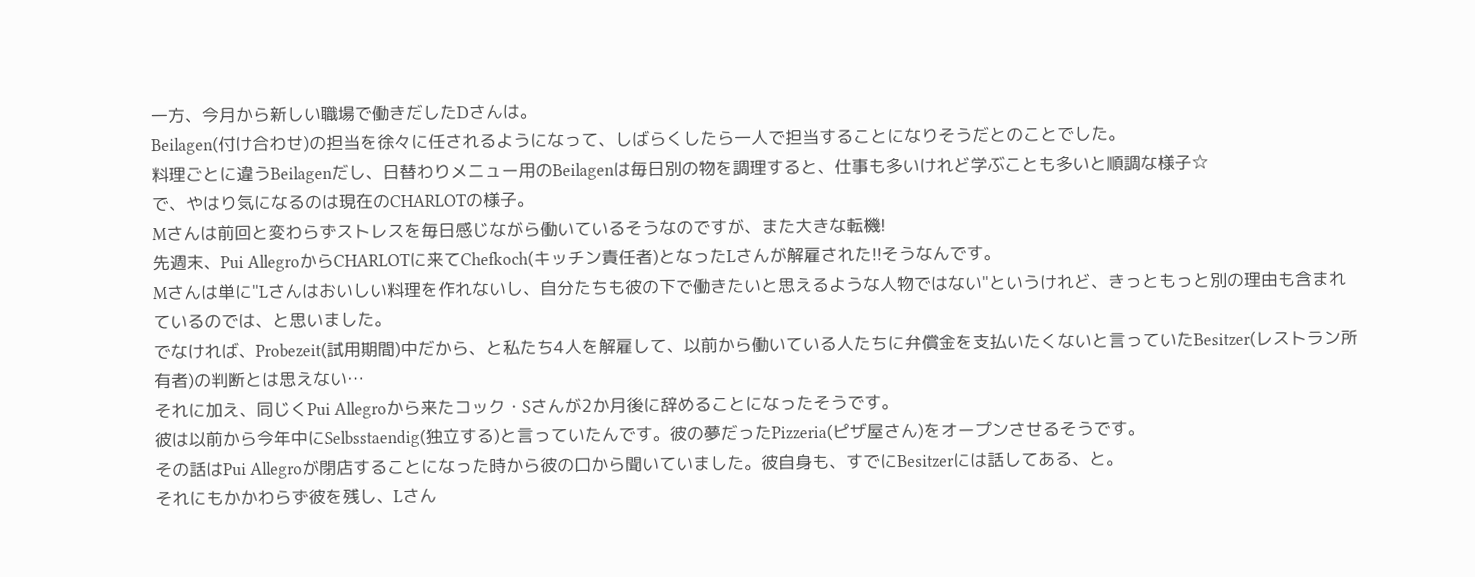一方、今月から新しい職場で働きだしたDさんは。
Beilagen(付け合わせ)の担当を徐々に任されるようになって、しばらくしたら一人で担当することになりそうだとのことでした。
料理ごとに違うBeilagenだし、日替わりメニュー用のBeilagenは毎日別の物を調理すると、仕事も多いけれど学ぶことも多いと順調な様子☆
で、やはり気になるのは現在のCHARLOTの様子。
Mさんは前回と変わらずストレスを毎日感じながら働いているそうなのですが、また大きな転機!
先週末、Pui AllegroからCHARLOTに来てChefkoch(キッチン責任者)となったLさんが解雇された!!そうなんです。
Mさんは単に"Lさんはおいしい料理を作れないし、自分たちも彼の下で働きたいと思えるような人物ではない"というけれど、きっともっと別の理由も含まれているのでは、と思いました。
でなければ、Probezeit(試用期間)中だから、と私たち4人を解雇して、以前から働いている人たちに弁償金を支払いたくないと言っていたBesitzer(レストラン所有者)の判断とは思えない…
それに加え、同じくPui Allegroから来たコック・Sさんが2か月後に辞めることになったそうです。
彼は以前から今年中にSelbsstaendig(独立する)と言っていたんです。彼の夢だったPizzeria(ピザ屋さん)をオープンさせるそうです。
その話はPui Allegroが閉店することになった時から彼の口から聞いていました。彼自身も、すでにBesitzerには話してある、と。
それにもかかわらず彼を残し、Lさん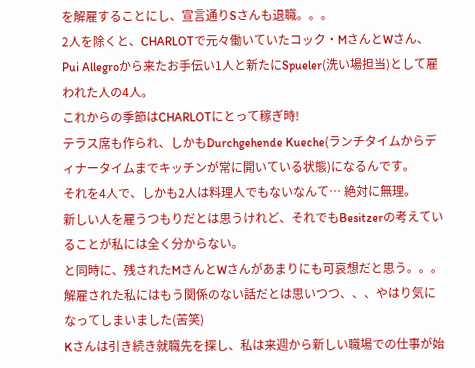を解雇することにし、宣言通りSさんも退職。。。
2人を除くと、CHARLOTで元々働いていたコック・MさんとWさん、Pui Allegroから来たお手伝い1人と新たにSpueler(洗い場担当)として雇われた人の4人。
これからの季節はCHARLOTにとって稼ぎ時!
テラス席も作られ、しかもDurchgehende Kueche(ランチタイムからディナータイムまでキッチンが常に開いている状態)になるんです。
それを4人で、しかも2人は料理人でもないなんて… 絶対に無理。
新しい人を雇うつもりだとは思うけれど、それでもBesitzerの考えていることが私には全く分からない。
と同時に、残されたMさんとWさんがあまりにも可哀想だと思う。。。
解雇された私にはもう関係のない話だとは思いつつ、、、やはり気になってしまいました(苦笑)
Kさんは引き続き就職先を探し、私は来週から新しい職場での仕事が始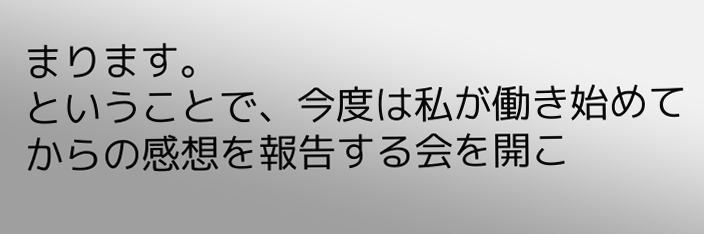まります。
ということで、今度は私が働き始めてからの感想を報告する会を開こ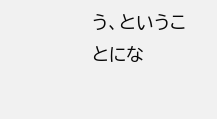う、ということにな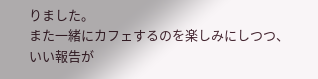りました。
また一緒にカフェするのを楽しみにしつつ、いい報告が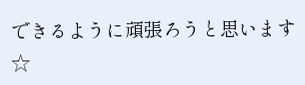できるように頑張ろうと思います☆